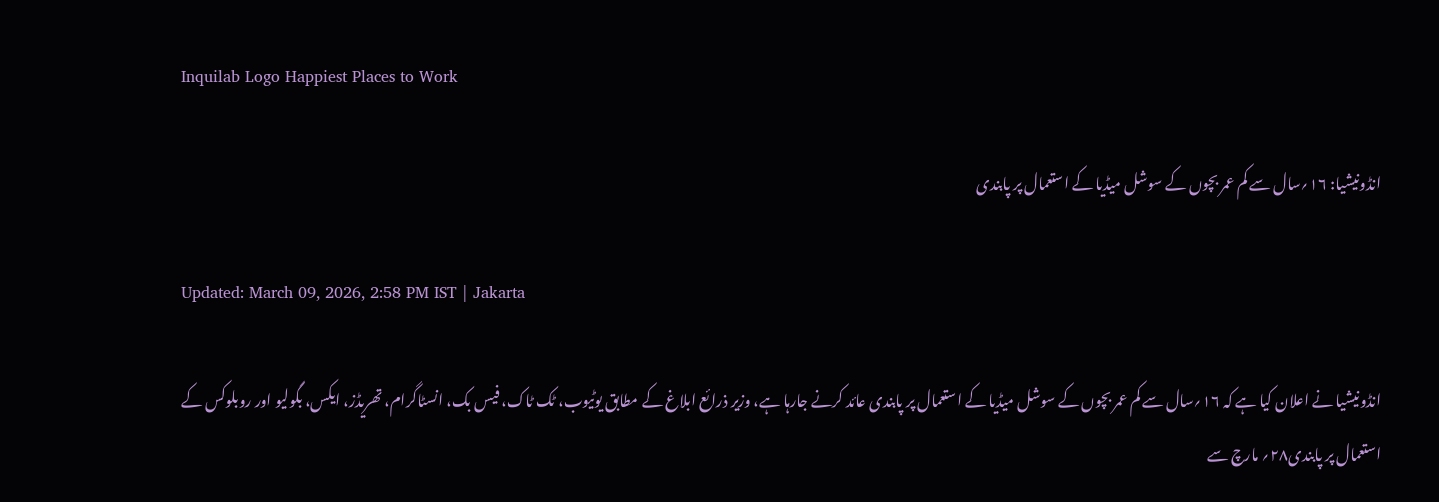Inquilab Logo Happiest Places to Work

انڈونیشیا: ۱۶؍سال سے کم عمر بچوں کے سوشل میڈیا کے استعمال پر پابندی

Updated: March 09, 2026, 2:58 PM IST | Jakarta

انڈونیشیا نے اعلان کیا ہے کہ ۱۶؍سال سے کم عمر بچوں کے سوشل میڈیا کے استعمال پر پابندی عائد کرنے جارہا ہے، وزیر ذرائع ابلاغ کے مطابق یوٹیوب، ٹک ٹاک، فیس بک، انسٹاگرام، تھریڈز، ایکس، بگولیو اور روبلوکس کے استعمال پر پابندی۲۸؍ مارچ سے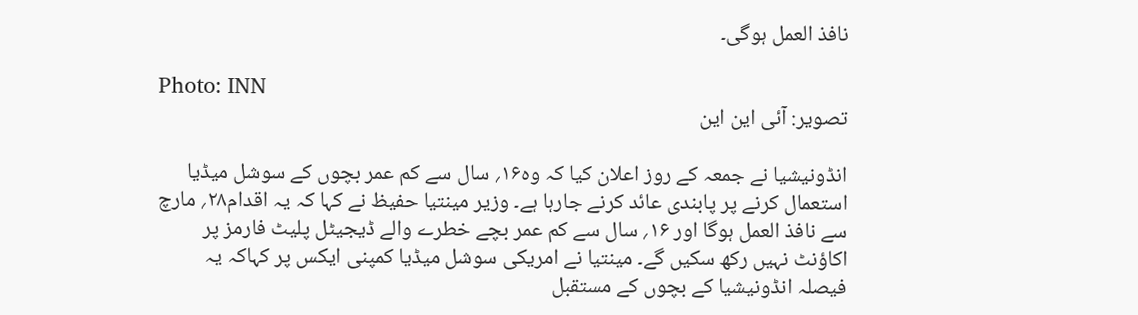نافذ العمل ہوگی۔

Photo: INN
تصویر: آئی این این

انڈونیشیا نے جمعہ کے روز اعلان کیا کہ وہ۱۶؍ سال سے کم عمر بچوں کے سوشل میڈیا استعمال کرنے پر پابندی عائد کرنے جارہا ہے۔ وزیر مینتیا حفیظ نے کہا کہ یہ اقدام۲۸؍ مارچ سے نافذ العمل ہوگا اور ۱۶؍ سال سے کم عمر بچے خطرے والے ڈیجیٹل پلیٹ فارمز پر اکاؤنٹ نہیں رکھ سکیں گے۔ مینتیا نے امریکی سوشل میڈیا کمپنی ایکس پر کہاکہ یہ فیصلہ انڈونیشیا کے بچوں کے مستقبل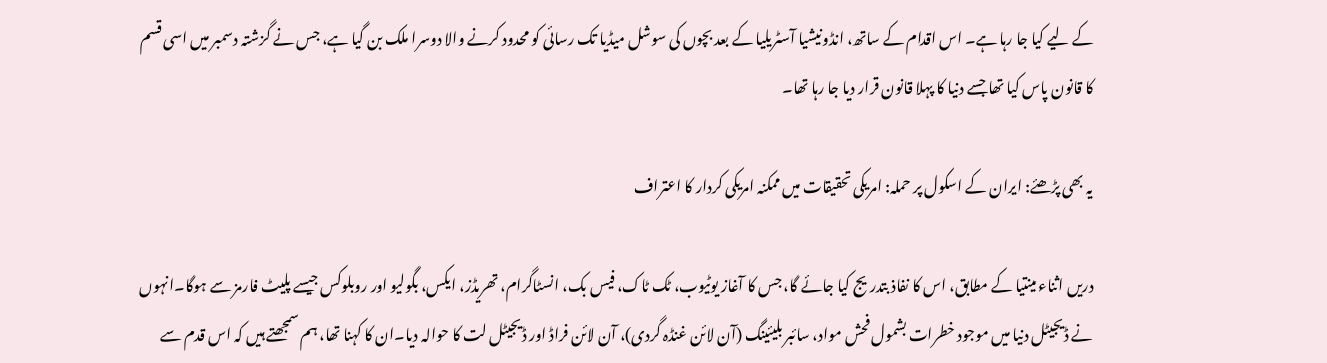کے لیے کیا جا رہا ہے۔ اس اقدام کے ساتھ، انڈونیشیا آسٹریلیا کے بعد بچوں کی سوشل میڈیا تک رسائی کو محدود کرنے والا دوسرا ملک بن گیا ہے، جس نے گزشتہ دسمبر میں اسی قسم کا قانون پاس کیا تھا جسے دنیا کا پہلا قانون قرار دیا جا رہا تھا۔

یہ بھی پڑھئے: ایران کے اسکول پر حملہ: امریکی تحقیقات میں ممکنہ امریکی کردار کا اعتراف

دریں اثناء مینتیا کے مطابق، اس کا نفاذ بتدریج کیا جائے گا، جس کا آغاز یوٹیوب، ٹک ٹاک، فیس بک، انسٹاگرام، تھریڈز، ایکس، بگولیو اور روبلوکس جیسے پلیٹ فارمز سے ہوگا۔انہوں نے ڈیجیٹل دنیا میں موجود خطرات بشمول فحش مواد، سائبر بلیئینگ (آن لائن غنڈہ گردی)، آن لائن فراڈ اور ڈیجیٹل لت کا حوالہ دیا۔ان کا کہنا تھا، ہم سمجھتے ہیں کہ اس قدم سے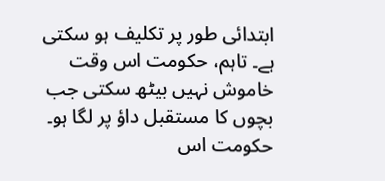ابتدائی طور پر تکلیف ہو سکتی ہے۔ تاہم، حکومت اس وقت خاموش نہیں بیٹھ سکتی جب بچوں کا مستقبل داؤ پر لگا ہو۔ حکومت اس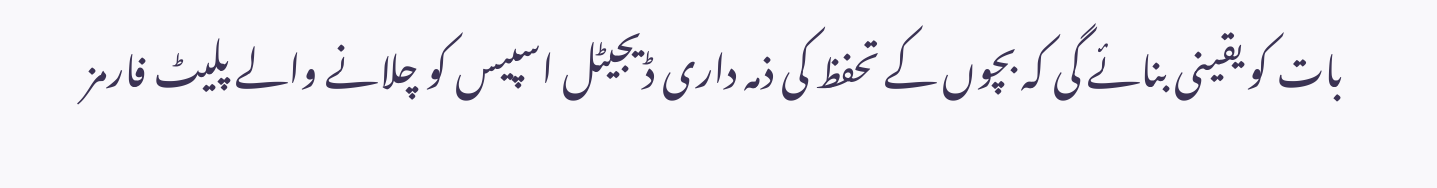بات کو یقینی بنائے گی کہ بچوں کے تحفظ کی ذمہ داری ڈیجیٹل اسپیس کو چلانے والے پلیٹ فارمز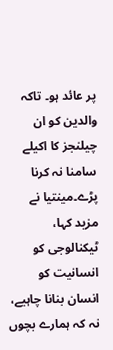پر عائد ہو۔ تاکہ والدین کو ان چیلنجز کا اکیلے سامنا نہ کرنا پڑے۔مینتیا نے مزید کہا، ٹیکنالوجی کو انسانیت کو انسان بنانا چاہیے، نہ کہ ہمارے بچوں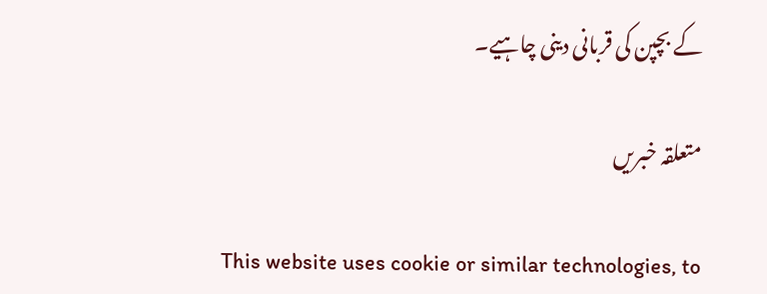کے بچپن کی قربانی دینی چاہیے۔

متعلقہ خبریں

This website uses cookie or similar technologies, to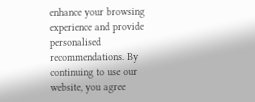enhance your browsing experience and provide personalised recommendations. By continuing to use our website, you agree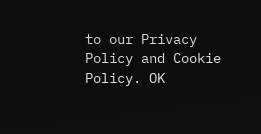to our Privacy Policy and Cookie Policy. OK